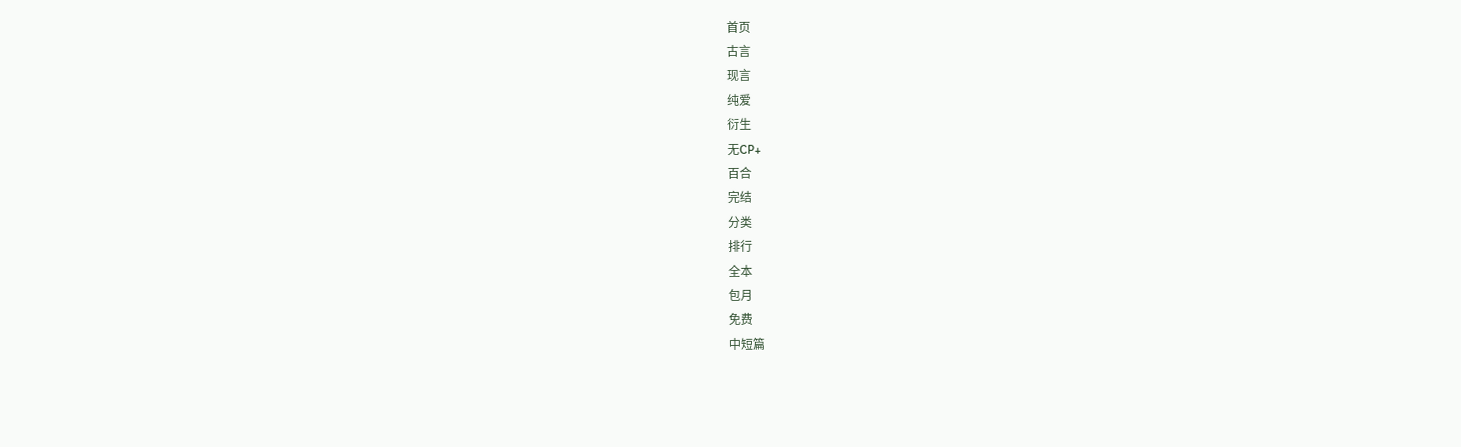首页
古言
现言
纯爱
衍生
无CP+
百合
完结
分类
排行
全本
包月
免费
中短篇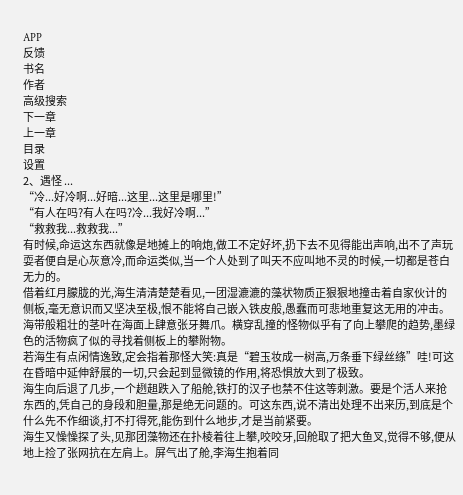APP
反馈
书名
作者
高级搜索
下一章
上一章
目录
设置
2、遇怪 ...
“冷...好冷啊...好暗...这里...这里是哪里!”
“有人在吗?有人在吗?冷...我好冷啊...”
“救救我...救救我...”
有时候,命运这东西就像是地摊上的响炮,做工不定好坏,扔下去不见得能出声响,出不了声玩耍者便自是心灰意冷,而命运类似,当一个人处到了叫天不应叫地不灵的时候,一切都是苍白无力的。
借着红月朦胧的光,海生清清楚楚看见,一团湿漉漉的藻状物质正狠狠地撞击着自家伙计的侧板,毫无意识而又坚决至极,恨不能将自己嵌入铁皮般,愚蠢而可悲地重复这无用的冲击。海带般粗壮的茎叶在海面上肆意张牙舞爪。横穿乱撞的怪物似乎有了向上攀爬的趋势,墨绿色的活物疯了似的寻找着侧板上的攀附物。
若海生有点闲情逸致,定会指着那怪大笑:真是“碧玉妆成一树高,万条垂下绿丝绦”哇!可这在昏暗中延伸舒展的一切,只会起到显微镜的作用,将恐惧放大到了极致。
海生向后退了几步,一个趔趄跌入了船舱,铁打的汉子也禁不住这等刺激。要是个活人来抢东西的,凭自己的身段和胆量,那是绝无问题的。可这东西,说不清出处理不出来历,到底是个什么先不作细谈,打不打得死,能伤到什么地步,才是当前紧要。
海生又懆懆探了头,见那团藻物还在扑棱着往上攀,咬咬牙,回舱取了把大鱼叉,觉得不够,便从地上捡了张网抗在左肩上。屏气出了舱,李海生抱着同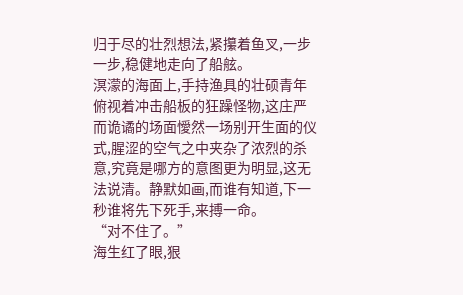归于尽的壮烈想法,紧攥着鱼叉,一步一步,稳健地走向了船舷。
溟濛的海面上,手持渔具的壮硕青年俯视着冲击船板的狂躁怪物,这庄严而诡谲的场面懓然一场别开生面的仪式,腥涩的空气之中夹杂了浓烈的杀意,究竟是哪方的意图更为明显,这无法说清。静默如画,而谁有知道,下一秒谁将先下死手,来搏一命。
“对不住了。”
海生红了眼,狠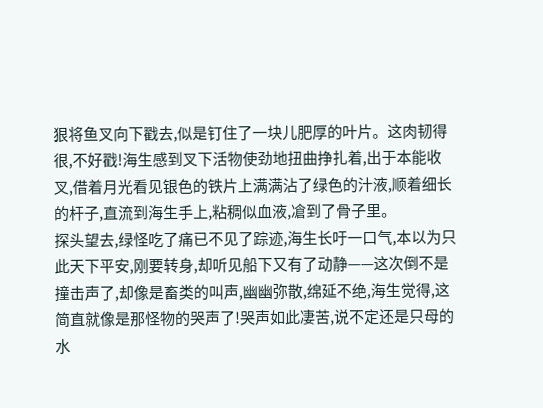狠将鱼叉向下戳去,似是钉住了一块儿肥厚的叶片。这肉韧得很,不好戳!海生感到叉下活物使劲地扭曲挣扎着,出于本能收叉,借着月光看见银色的铁片上满满沾了绿色的汁液,顺着细长的杆子,直流到海生手上,粘稠似血液,凔到了骨子里。
探头望去,绿怪吃了痛已不见了踪迹,海生长吁一口气,本以为只此天下平安,刚要转身,却听见船下又有了动静——这次倒不是撞击声了,却像是畜类的叫声,幽幽弥散,绵延不绝,海生觉得,这简直就像是那怪物的哭声了!哭声如此凄苦,说不定还是只母的水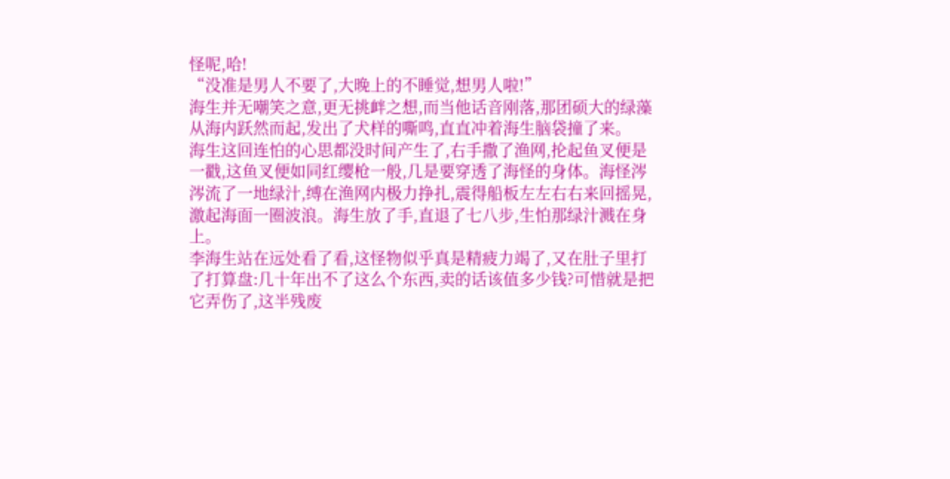怪呢,哈!
“没准是男人不要了,大晚上的不睡觉,想男人啦!”
海生并无嘲笑之意,更无挑衅之想,而当他话音刚落,那团硕大的绿藻从海内跃然而起,发出了犬样的嘶鸣,直直冲着海生脑袋撞了来。
海生这回连怕的心思都没时间产生了,右手撒了渔网,抡起鱼叉便是一戳,这鱼叉便如同红缨枪一般,几是要穿透了海怪的身体。海怪涔涔流了一地绿汁,缚在渔网内极力挣扎,震得船板左左右右来回摇晃,激起海面一圈波浪。海生放了手,直退了七八步,生怕那绿汁溅在身上。
李海生站在远处看了看,这怪物似乎真是精疲力竭了,又在肚子里打了打算盘:几十年出不了这么个东西,卖的话该值多少钱?可惜就是把它弄伤了,这半残废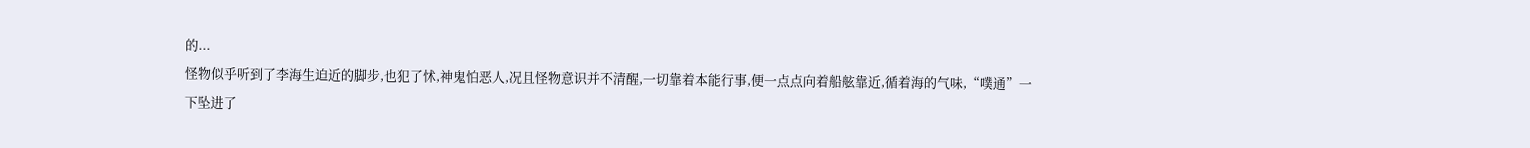的...
怪物似乎听到了李海生迫近的脚步,也犯了怵,神鬼怕恶人,况且怪物意识并不清醒,一切靠着本能行事,便一点点向着船舷靠近,循着海的气味,“噗通”一下坠进了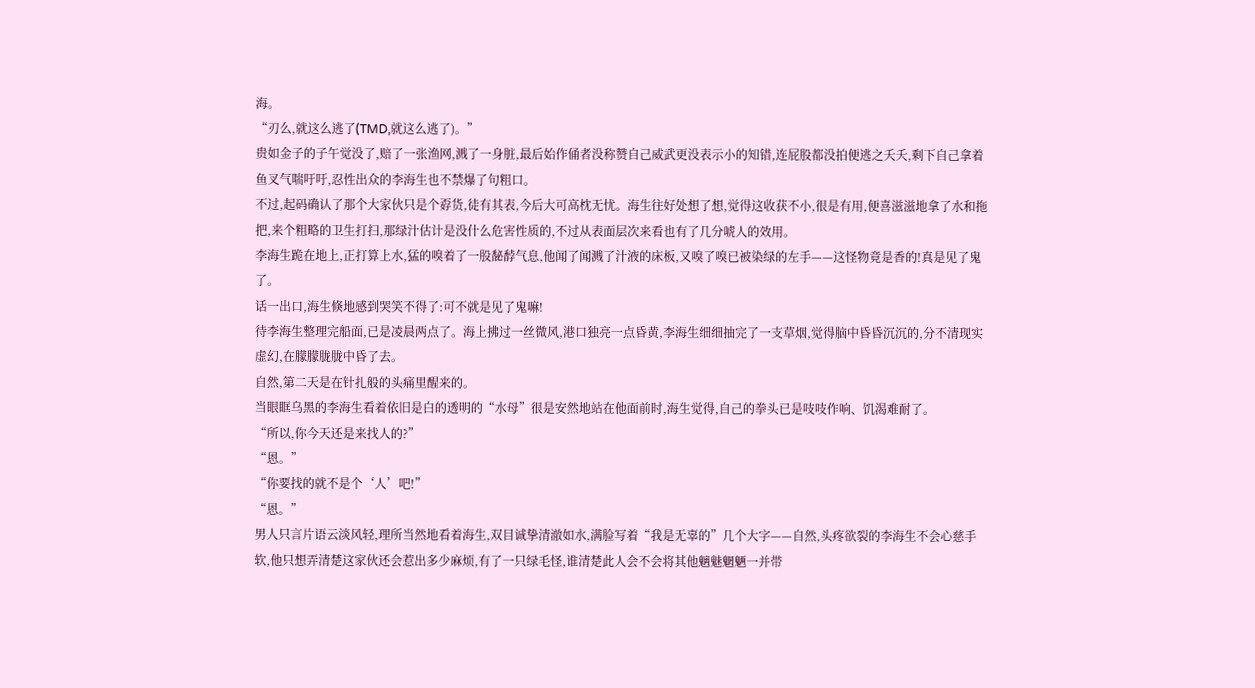海。
“刃么,就这么逃了(TMD,就这么逃了)。”
贵如金子的子午觉没了,赔了一张渔网,溅了一身脏,最后始作俑者没称赞自己威武更没表示小的知错,连屁股都没拍便逃之夭夭,剩下自己拿着鱼叉气喘吁吁,忍性出众的李海生也不禁爆了句粗口。
不过,起码确认了那个大家伙只是个孬货,徒有其表,今后大可高枕无忧。海生往好处想了想,觉得这收获不小,很是有用,便喜滋滋地拿了水和拖把,来个粗略的卫生打扫,那绿汁估计是没什么危害性质的,不过从表面层次来看也有了几分唬人的效用。
李海生跪在地上,正打算上水,猛的嗅着了一股馝馞气息,他闻了闻溅了汁液的床板,又嗅了嗅已被染绿的左手——这怪物竟是香的!真是见了鬼了。
话一出口,海生倏地感到哭笑不得了:可不就是见了鬼嘛!
待李海生整理完船面,已是凌晨两点了。海上拂过一丝微风,港口独亮一点昏黄,李海生细细抽完了一支草烟,觉得脑中昏昏沉沉的,分不清现实虚幻,在朦朦胧胧中昏了去。
自然,第二天是在针扎般的头痛里醒来的。
当眼眶乌黑的李海生看着依旧是白的透明的“水母”很是安然地站在他面前时,海生觉得,自己的拳头已是吱吱作响、饥渴难耐了。
“所以,你今天还是来找人的?”
“恩。”
“你要找的就不是个‘人’吧!”
“恩。”
男人只言片语云淡风轻,理所当然地看着海生,双目诚挚清澈如水,满脸写着“我是无辜的”几个大字——自然,头疼欲裂的李海生不会心慈手软,他只想弄清楚这家伙还会惹出多少麻烦,有了一只绿毛怪,谁清楚此人会不会将其他魑魅魍魉一并带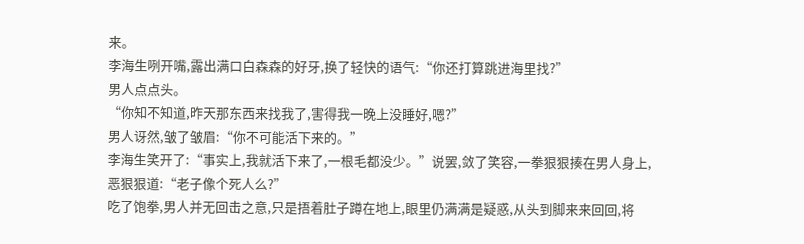来。
李海生咧开嘴,露出满口白森森的好牙,换了轻快的语气:“你还打算跳进海里找?”
男人点点头。
“你知不知道,昨天那东西来找我了,害得我一晚上没睡好,嗯?”
男人讶然,皱了皱眉:“你不可能活下来的。”
李海生笑开了:“事实上,我就活下来了,一根毛都没少。”说罢,敛了笑容,一拳狠狠揍在男人身上,恶狠狠道:“老子像个死人么?”
吃了饱拳,男人并无回击之意,只是捂着肚子蹲在地上,眼里仍满满是疑惑,从头到脚来来回回,将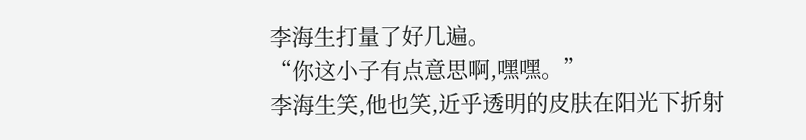李海生打量了好几遍。
“你这小子有点意思啊,嘿嘿。”
李海生笑,他也笑,近乎透明的皮肤在阳光下折射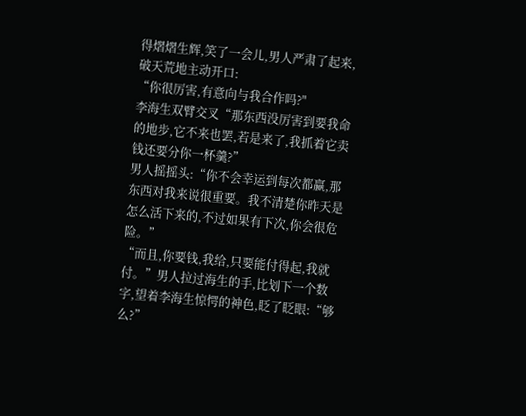得熠熠生辉,笑了一会儿,男人严肃了起来,破天荒地主动开口:
“你很厉害,有意向与我合作吗?"
李海生双臂交叉“那东西没厉害到要我命的地步,它不来也罢,若是来了,我抓着它卖钱还要分你一杯羹?”
男人摇摇头:“你不会幸运到每次都赢,那东西对我来说很重要。我不清楚你昨天是怎么活下来的,不过如果有下次,你会很危险。”
“而且,你要钱,我给,只要能付得起,我就付。”男人拉过海生的手,比划下一个数字,望着李海生惊愕的神色,眨了眨眼:“够么?”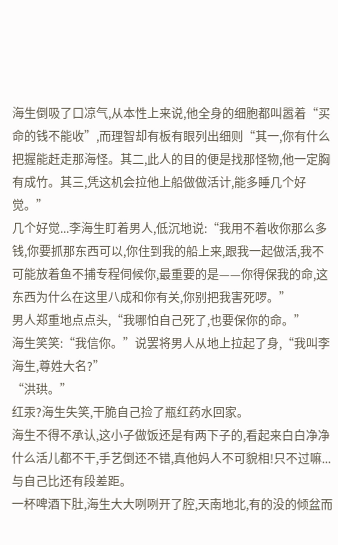海生倒吸了口凉气,从本性上来说,他全身的细胞都叫嚣着“买命的钱不能收”,而理智却有板有眼列出细则“其一,你有什么把握能赶走那海怪。其二,此人的目的便是找那怪物,他一定胸有成竹。其三,凭这机会拉他上船做做活计,能多睡几个好觉。”
几个好觉...李海生盯着男人,低沉地说:“我用不着收你那么多钱,你要抓那东西可以,你住到我的船上来,跟我一起做活,我不可能放着鱼不捕专程伺候你,最重要的是——你得保我的命,这东西为什么在这里八成和你有关,你别把我害死啰。”
男人郑重地点点头,“我哪怕自己死了,也要保你的命。”
海生笑笑:“我信你。”说罢将男人从地上拉起了身,“我叫李海生,尊姓大名?”
“洪珙。”
红汞?海生失笑,干脆自己捡了瓶红药水回家。
海生不得不承认,这小子做饭还是有两下子的,看起来白白净净什么活儿都不干,手艺倒还不错,真他妈人不可貌相!只不过嘛...与自己比还有段差距。
一杯啤酒下肚,海生大大咧咧开了腔,天南地北,有的没的倾盆而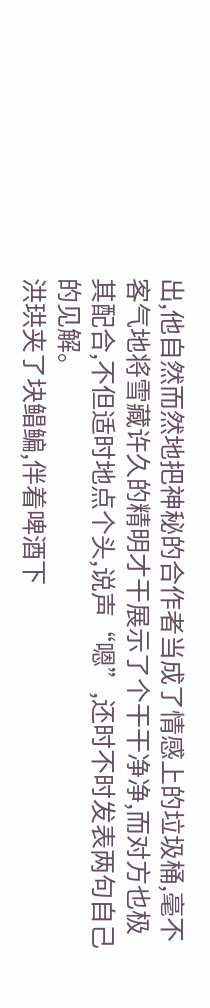出,他自然而然地把神秘的合作者当成了情感上的垃圾桶,毫不客气地将雪藏许久的精明才干展示了个干干净净,而对方也极其配合,不但适时地点个头,说声“嗯”,还时不时发表两句自己的见解。
洪珙夹了块鲳鳊,伴着啤酒下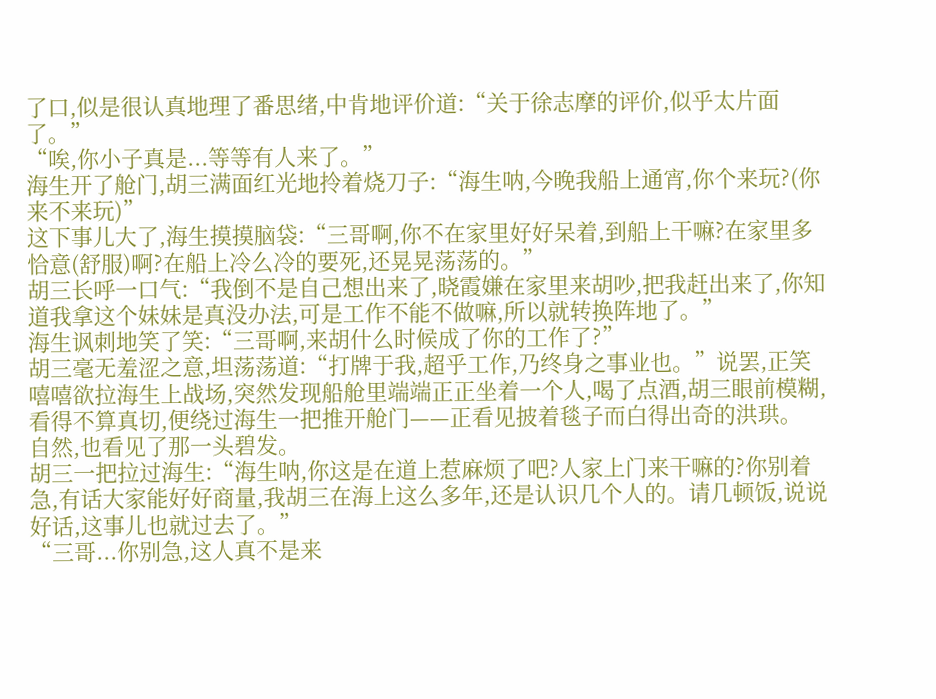了口,似是很认真地理了番思绪,中肯地评价道:“关于徐志摩的评价,似乎太片面了。”
“唉,你小子真是...等等有人来了。”
海生开了舱门,胡三满面红光地拎着烧刀子:“海生呐,今晚我船上通宵,你个来玩?(你来不来玩)”
这下事儿大了,海生摸摸脑袋:“三哥啊,你不在家里好好呆着,到船上干嘛?在家里多恰意(舒服)啊?在船上冷么冷的要死,还晃晃荡荡的。”
胡三长呼一口气:“我倒不是自己想出来了,晓霞嫌在家里来胡吵,把我赶出来了,你知道我拿这个妹妹是真没办法,可是工作不能不做嘛,所以就转换阵地了。”
海生讽刺地笑了笑:“三哥啊,来胡什么时候成了你的工作了?”
胡三毫无羞涩之意,坦荡荡道:“打牌于我,超乎工作,乃终身之事业也。”说罢,正笑嘻嘻欲拉海生上战场,突然发现船舱里端端正正坐着一个人,喝了点酒,胡三眼前模糊,看得不算真切,便绕过海生一把推开舱门——正看见披着毯子而白得出奇的洪珙。
自然,也看见了那一头碧发。
胡三一把拉过海生:“海生呐,你这是在道上惹麻烦了吧?人家上门来干嘛的?你别着急,有话大家能好好商量,我胡三在海上这么多年,还是认识几个人的。请几顿饭,说说好话,这事儿也就过去了。”
“三哥...你别急,这人真不是来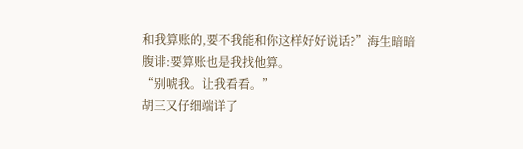和我算账的,要不我能和你这样好好说话?”海生暗暗腹诽:要算账也是我找他算。
“别唬我。让我看看。”
胡三又仔细端详了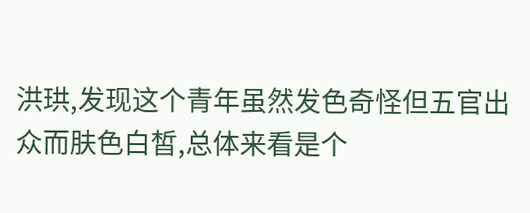洪珙,发现这个青年虽然发色奇怪但五官出众而肤色白皙,总体来看是个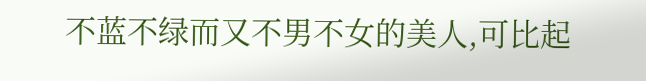不蓝不绿而又不男不女的美人,可比起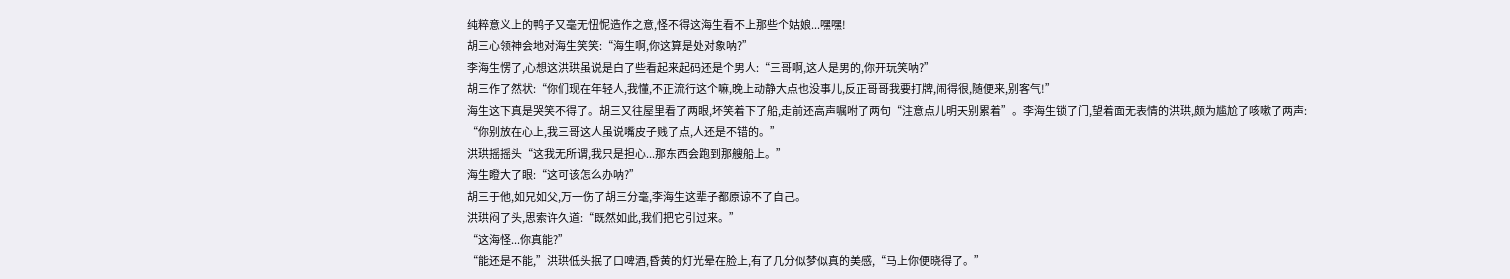纯粹意义上的鸭子又毫无忸怩造作之意,怪不得这海生看不上那些个姑娘...嘿嘿!
胡三心领神会地对海生笑笑:“海生啊,你这算是处对象呐?”
李海生愣了,心想这洪珙虽说是白了些看起来起码还是个男人:“三哥啊,这人是男的,你开玩笑呐?”
胡三作了然状:“你们现在年轻人,我懂,不正流行这个嘛,晚上动静大点也没事儿,反正哥哥我要打牌,闹得很,随便来,别客气!”
海生这下真是哭笑不得了。胡三又往屋里看了两眼,坏笑着下了船,走前还高声嘱咐了两句“注意点儿明天别累着”。李海生锁了门,望着面无表情的洪珙,颇为尴尬了咳嗽了两声:
“你别放在心上,我三哥这人虽说嘴皮子贱了点,人还是不错的。”
洪珙摇摇头“这我无所谓,我只是担心...那东西会跑到那艘船上。”
海生瞪大了眼:“这可该怎么办呐?”
胡三于他,如兄如父,万一伤了胡三分毫,李海生这辈子都原谅不了自己。
洪珙闷了头,思索许久道:“既然如此,我们把它引过来。”
“这海怪...你真能?”
“能还是不能,”洪珙低头抿了口啤酒,昏黄的灯光晕在脸上,有了几分似梦似真的美感,“马上你便晓得了。”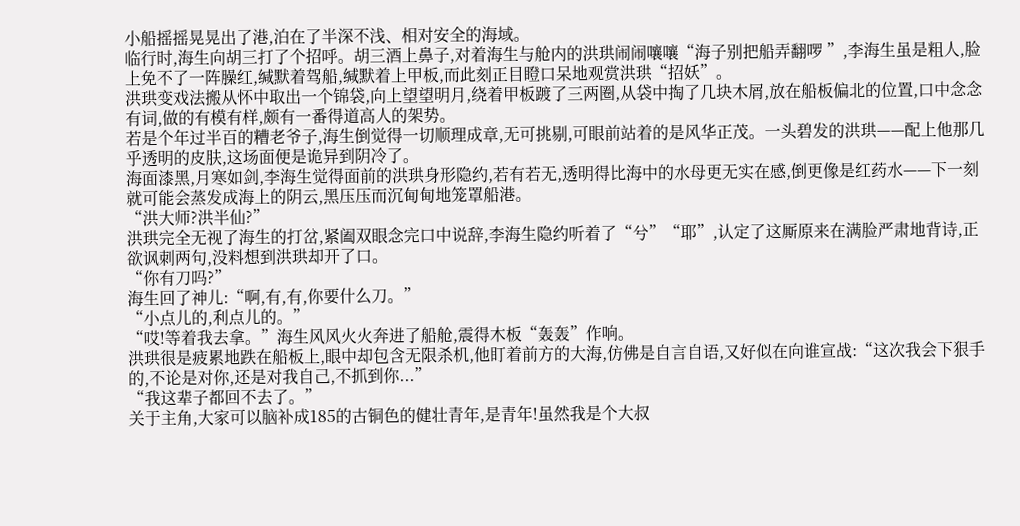小船摇摇晃晃出了港,泊在了半深不浅、相对安全的海域。
临行时,海生向胡三打了个招呼。胡三酒上鼻子,对着海生与舱内的洪珙闹闹嚷嚷“海子别把船弄翻啰 ”,李海生虽是粗人,脸上免不了一阵臊红,缄默着驾船,缄默着上甲板,而此刻正目瞪口呆地观赏洪珙“招妖”。
洪珙变戏法搬从怀中取出一个锦袋,向上望望明月,绕着甲板踱了三两圈,从袋中掏了几块木屑,放在船板偏北的位置,口中念念有词,做的有模有样,颇有一番得道高人的架势。
若是个年过半百的糟老爷子,海生倒觉得一切顺理成章,无可挑剔,可眼前站着的是风华正茂。一头碧发的洪珙——配上他那几乎透明的皮肤,这场面便是诡异到阴冷了。
海面漆黑,月寒如剑,李海生觉得面前的洪珙身形隐约,若有若无,透明得比海中的水母更无实在感,倒更像是红药水——下一刻就可能会蒸发成海上的阴云,黑压压而沉甸甸地笼罩船港。
“洪大师?洪半仙?”
洪珙完全无视了海生的打岔,紧阖双眼念完口中说辞,李海生隐约听着了“兮”“耶”,认定了这厮原来在满脸严肃地背诗,正欲讽刺两句,没料想到洪珙却开了口。
“你有刀吗?”
海生回了神儿:“啊,有,有,你要什么刀。”
“小点儿的,利点儿的。”
“哎!等着我去拿。”海生风风火火奔进了船舱,震得木板“轰轰”作响。
洪珙很是疲累地跌在船板上,眼中却包含无限杀机,他盯着前方的大海,仿佛是自言自语,又好似在向谁宣战:“这次我会下狠手的,不论是对你,还是对我自己,不抓到你...”
“我这辈子都回不去了。”
关于主角,大家可以脑补成185的古铜色的健壮青年,是青年!虽然我是个大叔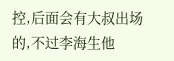控,后面会有大叔出场的,不过李海生他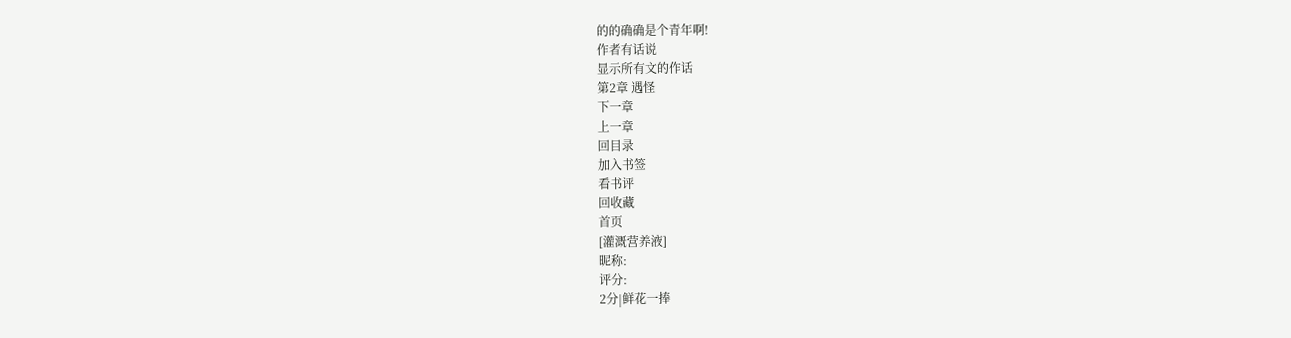的的确确是个青年啊!
作者有话说
显示所有文的作话
第2章 遇怪
下一章
上一章
回目录
加入书签
看书评
回收藏
首页
[灌溉营养液]
昵称:
评分:
2分|鲜花一捧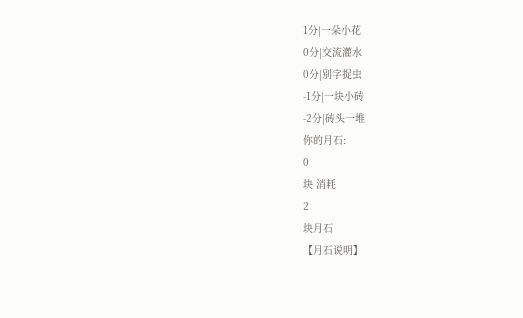1分|一朵小花
0分|交流灌水
0分|别字捉虫
-1分|一块小砖
-2分|砖头一堆
你的月石:
0
块 消耗
2
块月石
【月石说明】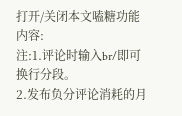打开/关闭本文嗑糖功能
内容:
注:1.评论时输入br/即可换行分段。
2.发布负分评论消耗的月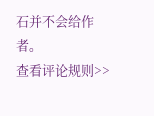石并不会给作者。
查看评论规则>>